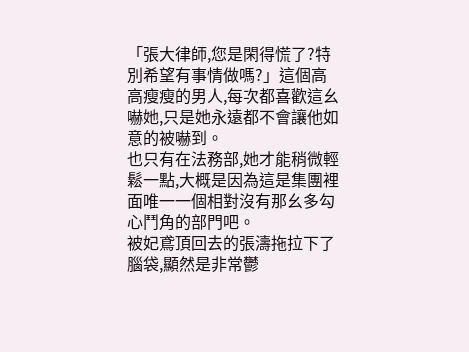「張大律師,您是閑得慌了?特別希望有事情做嗎?」這個高高瘦瘦的男人,每次都喜歡這幺嚇她,只是她永遠都不會讓他如意的被嚇到。
也只有在法務部,她才能稍微輕鬆一點,大概是因為這是集團裡面唯一一個相對沒有那幺多勾心鬥角的部門吧。
被妃鳶頂回去的張濤拖拉下了腦袋,顯然是非常鬱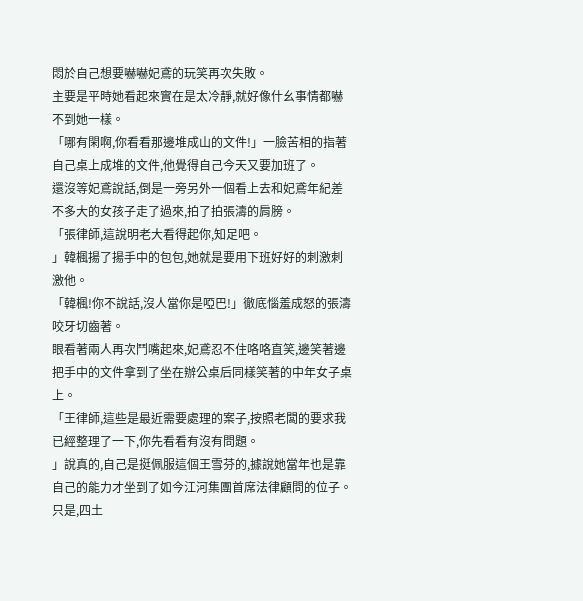悶於自己想要嚇嚇妃鳶的玩笑再次失敗。
主要是平時她看起來實在是太冷靜,就好像什幺事情都嚇不到她一樣。
「哪有閑啊,你看看那邊堆成山的文件!」一臉苦相的指著自己桌上成堆的文件,他覺得自己今天又要加班了。
還沒等妃鳶說話,倒是一旁另外一個看上去和妃鳶年紀差不多大的女孩子走了過來,拍了拍張濤的肩膀。
「張律師,這說明老大看得起你,知足吧。
」韓楓揚了揚手中的包包,她就是要用下班好好的刺激刺激他。
「韓楓!你不說話,沒人當你是啞巴!」徹底惱羞成怒的張濤咬牙切齒著。
眼看著兩人再次鬥嘴起來,妃鳶忍不住咯咯直笑,邊笑著邊把手中的文件拿到了坐在辦公桌后同樣笑著的中年女子桌上。
「王律師,這些是最近需要處理的案子,按照老闆的要求我已經整理了一下,你先看看有沒有問題。
」說真的,自己是挺佩服這個王雪芬的,據說她當年也是靠自己的能力才坐到了如今江河集團首席法律顧問的位子。
只是,四土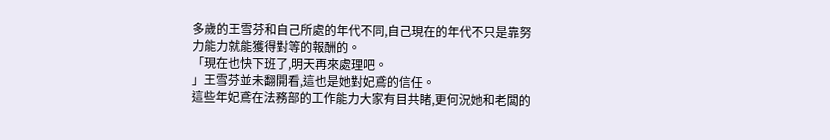多歲的王雪芬和自己所處的年代不同,自己現在的年代不只是靠努力能力就能獲得對等的報酬的。
「現在也快下班了,明天再來處理吧。
」王雪芬並未翻開看,這也是她對妃鳶的信任。
這些年妃鳶在法務部的工作能力大家有目共睹,更何況她和老闆的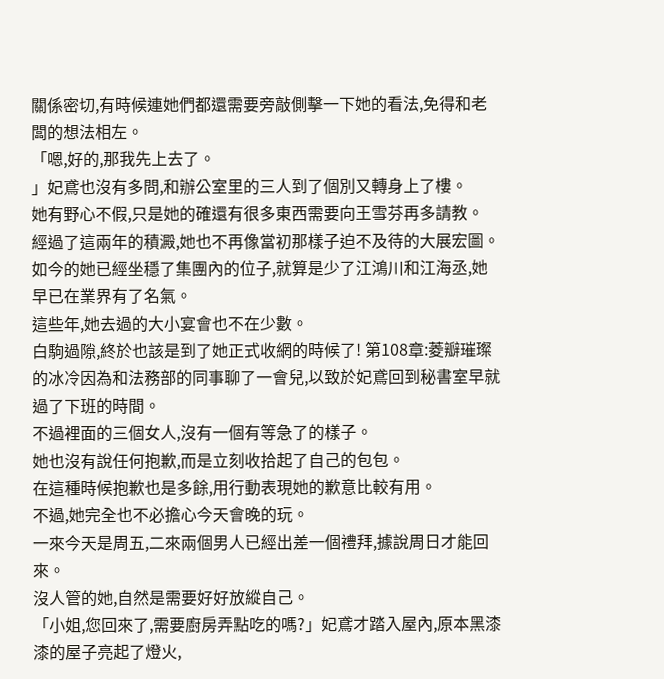關係密切,有時候連她們都還需要旁敲側擊一下她的看法,免得和老闆的想法相左。
「嗯,好的,那我先上去了。
」妃鳶也沒有多問,和辦公室里的三人到了個別又轉身上了樓。
她有野心不假,只是她的確還有很多東西需要向王雪芬再多請教。
經過了這兩年的積澱,她也不再像當初那樣子迫不及待的大展宏圖。
如今的她已經坐穩了集團內的位子,就算是少了江鴻川和江海丞,她早已在業界有了名氣。
這些年,她去過的大小宴會也不在少數。
白駒過隙,終於也該是到了她正式收網的時候了! 第108章:菱瓣璀璨的冰冷因為和法務部的同事聊了一會兒,以致於妃鳶回到秘書室早就過了下班的時間。
不過裡面的三個女人,沒有一個有等急了的樣子。
她也沒有說任何抱歉,而是立刻收拾起了自己的包包。
在這種時候抱歉也是多餘,用行動表現她的歉意比較有用。
不過,她完全也不必擔心今天會晚的玩。
一來今天是周五,二來兩個男人已經出差一個禮拜,據說周日才能回來。
沒人管的她,自然是需要好好放縱自己。
「小姐,您回來了,需要廚房弄點吃的嗎?」妃鳶才踏入屋內,原本黑漆漆的屋子亮起了燈火,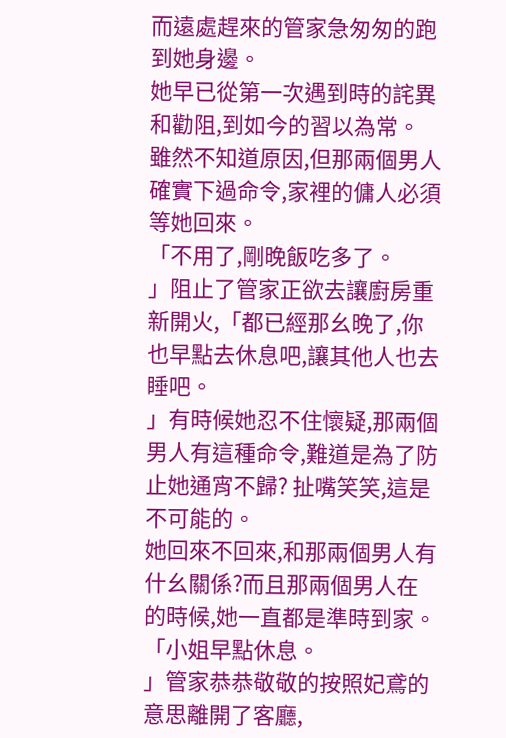而遠處趕來的管家急匆匆的跑到她身邊。
她早已從第一次遇到時的詫異和勸阻,到如今的習以為常。
雖然不知道原因,但那兩個男人確實下過命令,家裡的傭人必須等她回來。
「不用了,剛晚飯吃多了。
」阻止了管家正欲去讓廚房重新開火,「都已經那幺晚了,你也早點去休息吧,讓其他人也去睡吧。
」有時候她忍不住懷疑,那兩個男人有這種命令,難道是為了防止她通宵不歸? 扯嘴笑笑,這是不可能的。
她回來不回來,和那兩個男人有什幺關係?而且那兩個男人在的時候,她一直都是準時到家。
「小姐早點休息。
」管家恭恭敬敬的按照妃鳶的意思離開了客廳,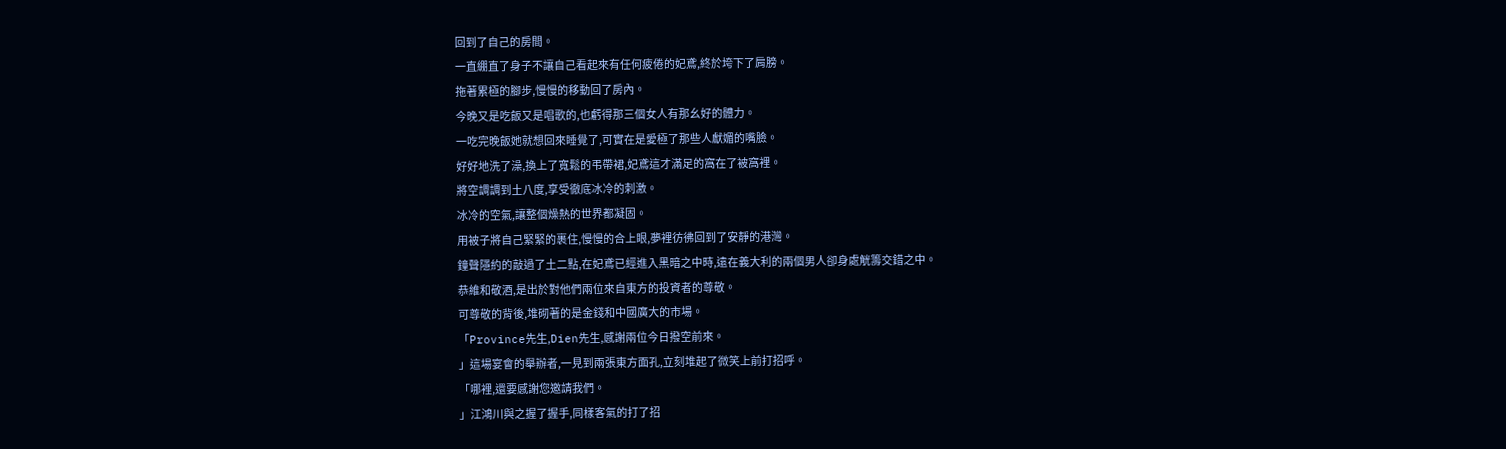回到了自己的房間。
一直綳直了身子不讓自己看起來有任何疲倦的妃鳶,終於垮下了肩膀。
拖著累極的腳步,慢慢的移動回了房內。
今晚又是吃飯又是唱歌的,也虧得那三個女人有那幺好的體力。
一吃完晚飯她就想回來睡覺了,可實在是愛極了那些人獻媚的嘴臉。
好好地洗了澡,換上了寬鬆的弔帶裙,妃鳶這才滿足的窩在了被窩裡。
將空調調到土八度,享受徹底冰冷的刺激。
冰冷的空氣,讓整個燥熱的世界都凝固。
用被子將自己緊緊的裹住,慢慢的合上眼,夢裡彷彿回到了安靜的港灣。
鐘聲隱約的敲過了土二點,在妃鳶已經進入黑暗之中時,遠在義大利的兩個男人卻身處觥籌交錯之中。
恭維和敬酒,是出於對他們兩位來自東方的投資者的尊敬。
可尊敬的背後,堆砌著的是金錢和中國廣大的市場。
「Province先生,Dien先生,感謝兩位今日撥空前來。
」這場宴會的舉辦者,一見到兩張東方面孔,立刻堆起了微笑上前打招呼。
「哪裡,還要感謝您邀請我們。
」江鴻川與之握了握手,同樣客氣的打了招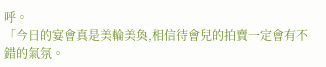呼。
「今日的宴會真是美輪美奐,相信待會兒的拍賣一定會有不錯的氣氛。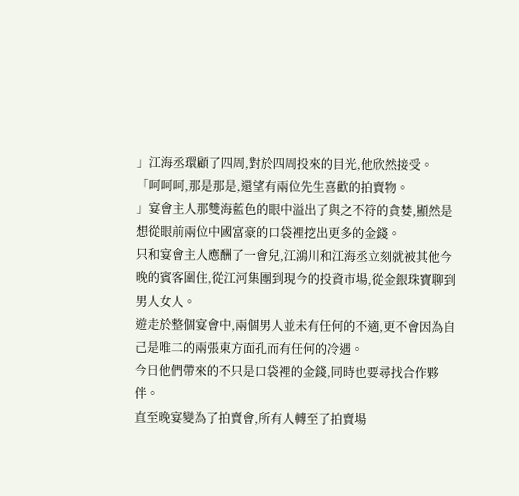」江海丞環顧了四周,對於四周投來的目光,他欣然接受。
「呵呵呵,那是那是,還望有兩位先生喜歡的拍賣物。
」宴會主人那雙海藍色的眼中溢出了與之不符的貪婪,顯然是想從眼前兩位中國富豪的口袋裡挖出更多的金錢。
只和宴會主人應酬了一會兒,江鴻川和江海丞立刻就被其他今晚的賓客圍住,從江河集團到現今的投資市場,從金銀珠寶聊到男人女人。
遊走於整個宴會中,兩個男人並未有任何的不適,更不會因為自己是唯二的兩張東方面孔而有任何的冷遇。
今日他們帶來的不只是口袋裡的金錢,同時也要尋找合作夥伴。
直至晚宴變為了拍賣會,所有人轉至了拍賣場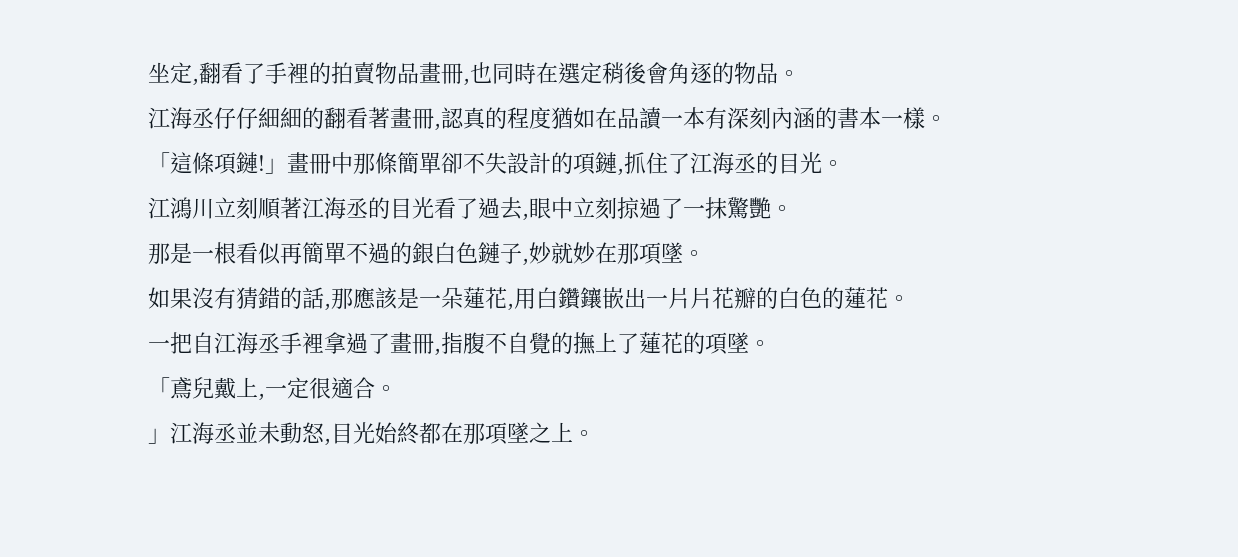坐定,翻看了手裡的拍賣物品畫冊,也同時在選定稍後會角逐的物品。
江海丞仔仔細細的翻看著畫冊,認真的程度猶如在品讀一本有深刻內涵的書本一樣。
「這條項鏈!」畫冊中那條簡單卻不失設計的項鏈,抓住了江海丞的目光。
江鴻川立刻順著江海丞的目光看了過去,眼中立刻掠過了一抹驚艷。
那是一根看似再簡單不過的銀白色鏈子,妙就妙在那項墜。
如果沒有猜錯的話,那應該是一朵蓮花,用白鑽鑲嵌出一片片花瓣的白色的蓮花。
一把自江海丞手裡拿過了畫冊,指腹不自覺的撫上了蓮花的項墜。
「鳶兒戴上,一定很適合。
」江海丞並未動怒,目光始終都在那項墜之上。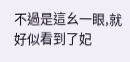不過是這幺一眼,就好似看到了妃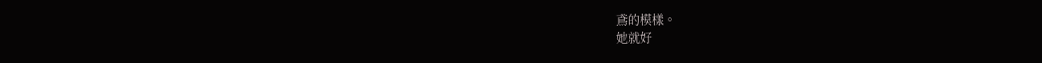鳶的模樣。
她就好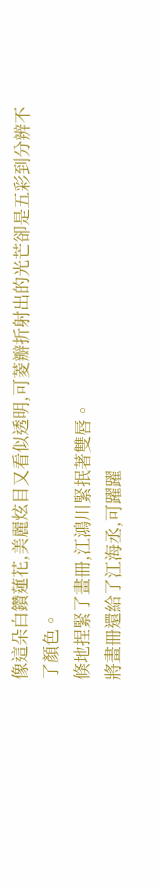像這朵白鑽蓮花,美麗炫目又看似透明,可菱瓣折射出的光芒卻是五彩到分辨不了顏色。
倏地捏緊了畫冊,江鴻川緊抿著雙唇。
將畫冊還給了江海丞,可躍躍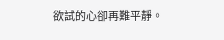欲試的心卻再難平靜。